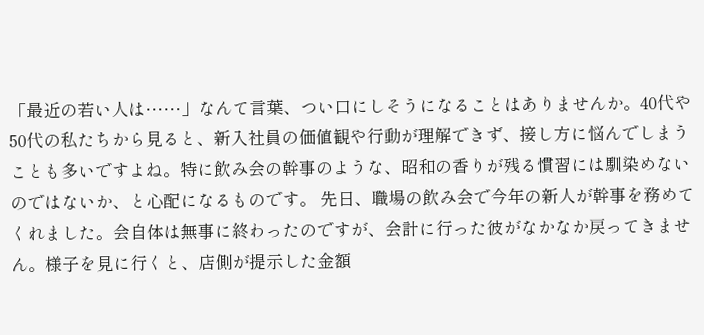「最近の若い人は……」なんて言葉、つい口にしそうになることはありませんか。40代や50代の私たちから見ると、新入社員の価値観や行動が理解できず、接し方に悩んでしまうことも多いですよね。特に飲み会の幹事のような、昭和の香りが残る慣習には馴染めないのではないか、と心配になるものです。 先日、職場の飲み会で今年の新人が幹事を務めてくれました。会自体は無事に終わったのですが、会計に行った彼がなかなか戻ってきません。様子を見に行くと、店側が提示した金額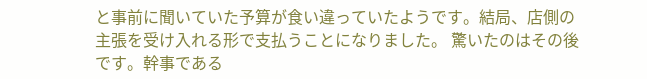と事前に聞いていた予算が食い違っていたようです。結局、店側の主張を受け入れる形で支払うことになりました。 驚いたのはその後です。幹事である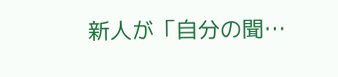新人が「自分の聞…